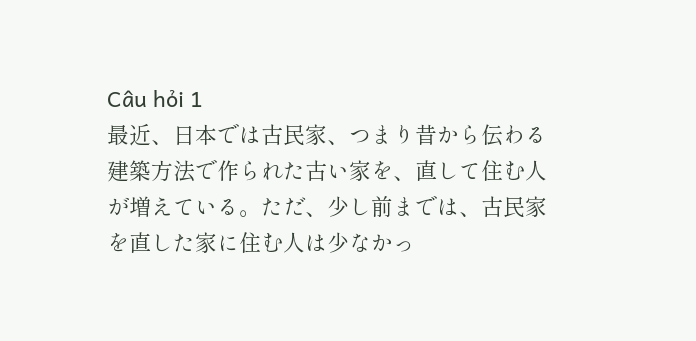Câu hỏi 1
最近、日本では古民家、つまり昔から伝わる建築方法で作られた古い家を、直して住む人が増えている。ただ、少し前までは、古民家を直した家に住む人は少なかっ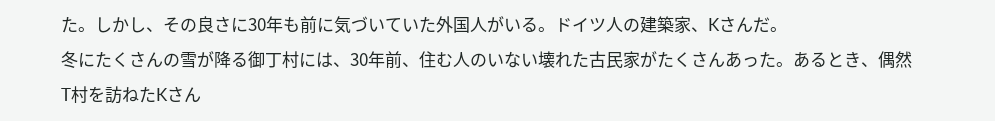た。しかし、その良さに30年も前に気づいていた外国人がいる。ドイツ人の建築家、Kさんだ。
冬にたくさんの雪が降る御丁村には、30年前、住む人のいない壊れた古民家がたくさんあった。あるとき、偶然T村を訪ねたKさん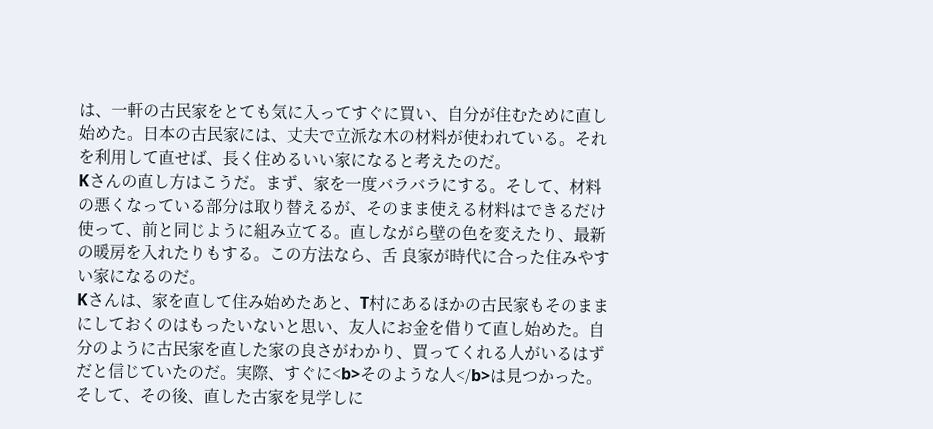は、一軒の古民家をとても気に入ってすぐに買い、自分が住むために直し始めた。日本の古民家には、丈夫で立派な木の材料が使われている。それを利用して直せば、長く住めるいい家になると考えたのだ。
Kさんの直し方はこうだ。まず、家を一度バラバラにする。そして、材料の悪くなっている部分は取り替えるが、そのまま使える材料はできるだけ使って、前と同じように組み立てる。直しながら壁の色を変えたり、最新の暖房を入れたりもする。この方法なら、舌 良家が時代に合った住みやすい家になるのだ。
Kさんは、家を直して住み始めたあと、T村にあるほかの古民家もそのままにしておくのはもったいないと思い、友人にお金を借りて直し始めた。自分のように古民家を直した家の良さがわかり、買ってくれる人がいるはずだと信じていたのだ。実際、すぐに<b>そのような人</b>は見つかった。そして、その後、直した古家を見学しに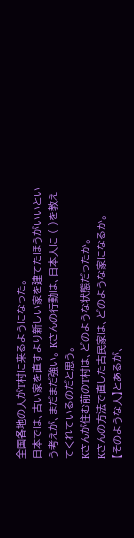全国各地の人がT村に来るようになった。
日本では、古い家を直すより新しい家を建てたほうがいいという考えが、まだまだ強い。 Kさんの行動は、日本人に ( )を教えてくれているのだと思う。
Kさんが住む前のT村は、どのような状態だったか。
Kさんの方法で直した古民家は、どのような家になるか。
【そのような人】とあるが、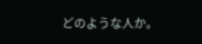どのような人か。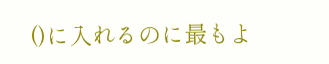()に入れるのに最もよ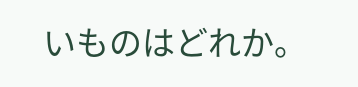いものはどれか。